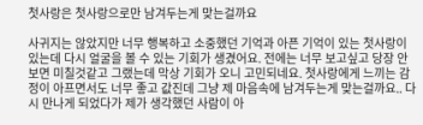첫사랑은 첫사랑으로만 남겨두는게 맞는걸까요

사귀지는 않았지만 너무 행복하고 소중했던 기억과 아픈 기억이 있는 첫사랑이 있는데 다시 얼굴을 볼 수 있는 기회가 생겼어요. 전에는 너무 보고싶고 당장 안보면 미칠것같고 그랬는데 막상 기회가 오니 고민되네요. 첫사랑에게 느끼는 감정이 아프면서도 너무 좋고 값진데 그냥 제 마음속에 남겨두는게 맞는걸까요.. 다시 만나게 되었다가 제가 생각했던 사람이 아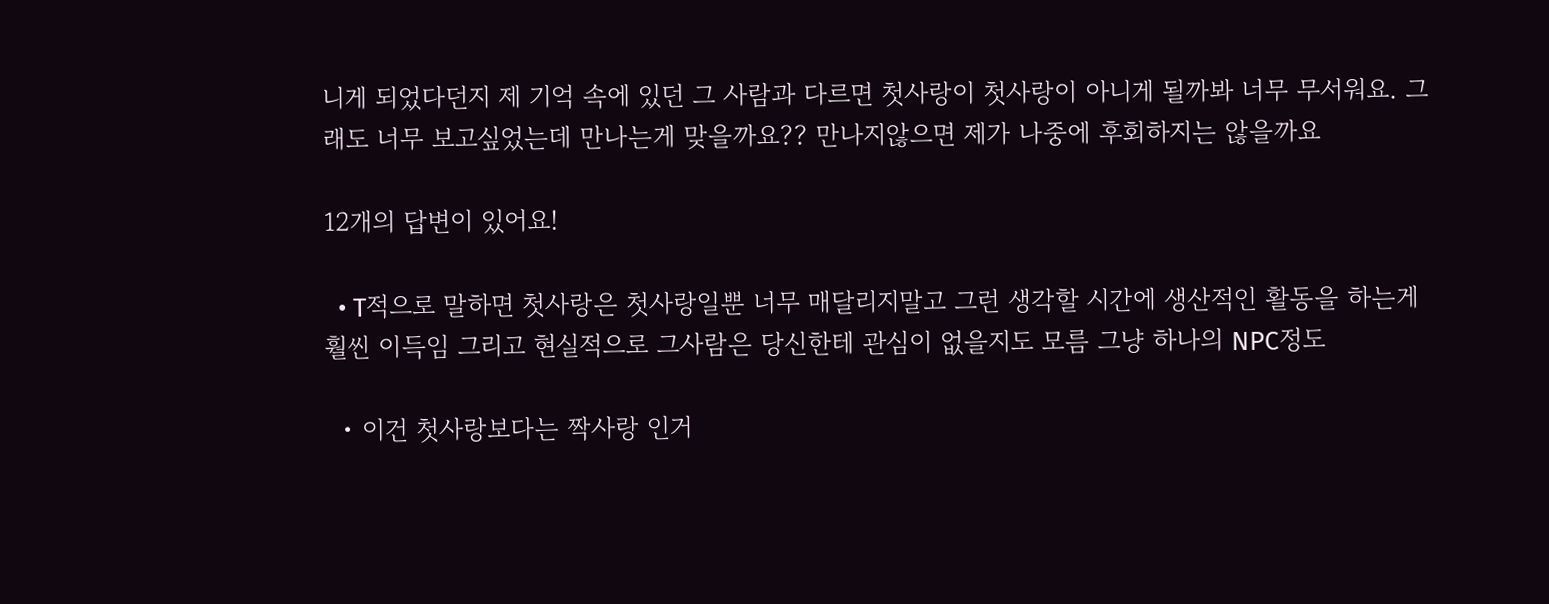니게 되었다던지 제 기억 속에 있던 그 사람과 다르면 첫사랑이 첫사랑이 아니게 될까봐 너무 무서워요. 그래도 너무 보고싶었는데 만나는게 맞을까요?? 만나지않으면 제가 나중에 후회하지는 않을까요

12개의 답변이 있어요!

  • T적으로 말하면 첫사랑은 첫사랑일뿐 너무 매달리지말고 그런 생각할 시간에 생산적인 활동을 하는게 훨씬 이득임 그리고 현실적으로 그사람은 당신한테 관심이 없을지도 모름 그냥 하나의 NPC정도

  • 이건 첫사랑보다는 짝사랑 인거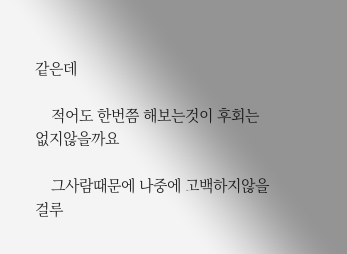같은데

    적어도 한번쯤 해보는것이 후회는 없지않을까요

    그사람때문에 나중에 고백하지않을걸루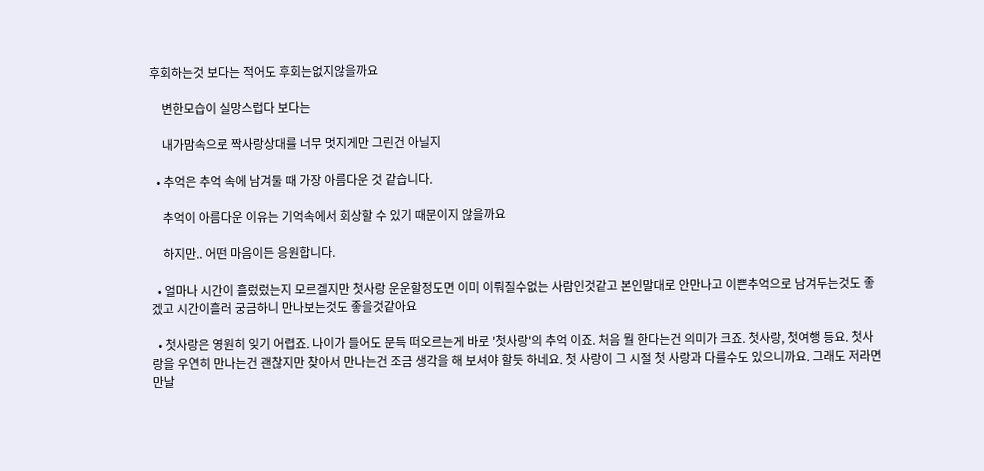후회하는것 보다는 적어도 후회는없지않을까요

    변한모습이 실망스럽다 보다는

    내가맘속으로 짝사랑상대를 너무 멋지게만 그린건 아닐지

  • 추억은 추억 속에 남겨둘 때 가장 아름다운 것 같습니다.

    추억이 아름다운 이유는 기억속에서 회상할 수 있기 때문이지 않을까요

    하지만.. 어떤 마음이든 응원합니다.

  • 얼마나 시간이 흘렀렀는지 모르겔지만 첫사랑 운운할정도면 이미 이뤄질수없는 사람인것같고 본인말대로 안만나고 이쁜추억으로 남겨두는것도 좋겠고 시간이흘러 궁금하니 만나보는것도 좋을것같아요

  • 첫사랑은 영원히 잊기 어렵죠. 나이가 들어도 문득 떠오르는게 바로 '첫사랑'의 추억 이죠. 처음 뭘 한다는건 의미가 크죠. 첫사랑, 첫여행 등요. 첫사랑을 우연히 만나는건 괜찮지만 찾아서 만나는건 조금 생각을 해 보셔야 할듯 하네요. 첫 사랑이 그 시절 첫 사랑과 다를수도 있으니까요. 그래도 저라면 만날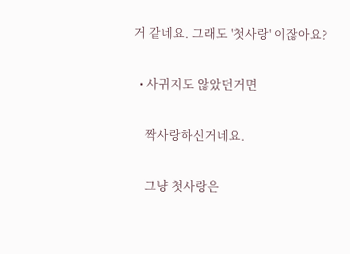거 같네요. 그래도 '첫사랑' 이잖아요?

  • 사귀지도 않았던거면

    짝사랑하신거네요.

    그냥 첫사랑은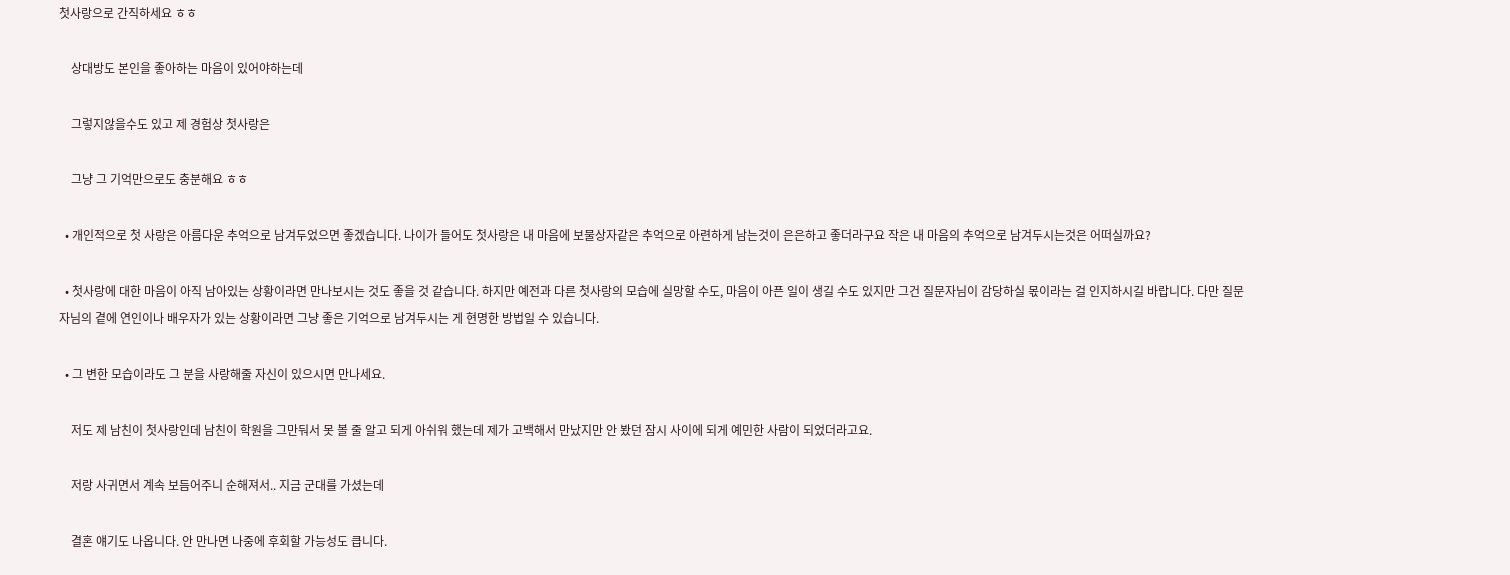첫사랑으로 간직하세요 ㅎㅎ

    상대방도 본인을 좋아하는 마음이 있어야하는데

    그렇지않을수도 있고 제 경험상 첫사랑은

    그냥 그 기억만으로도 충분해요 ㅎㅎ

  • 개인적으로 첫 사랑은 아름다운 추억으로 남겨두었으면 좋겠습니다. 나이가 들어도 첫사랑은 내 마음에 보물상자같은 추억으로 아련하게 남는것이 은은하고 좋더라구요 작은 내 마음의 추억으로 남겨두시는것은 어떠실까요?

  • 첫사랑에 대한 마음이 아직 남아있는 상황이라면 만나보시는 것도 좋을 것 같습니다. 하지만 예전과 다른 첫사랑의 모습에 실망할 수도, 마음이 아픈 일이 생길 수도 있지만 그건 질문자님이 감당하실 몫이라는 걸 인지하시길 바랍니다. 다만 질문자님의 곁에 연인이나 배우자가 있는 상황이라면 그냥 좋은 기억으로 남겨두시는 게 현명한 방법일 수 있습니다.

  • 그 변한 모습이라도 그 분을 사랑해줄 자신이 있으시면 만나세요.

    저도 제 남친이 첫사랑인데 남친이 학원을 그만둬서 못 볼 줄 알고 되게 아쉬워 했는데 제가 고백해서 만났지만 안 봤던 잠시 사이에 되게 예민한 사람이 되었더라고요.

    저랑 사귀면서 계속 보듬어주니 순해져서.. 지금 군대를 가셨는데

    결혼 얘기도 나옵니다. 안 만나면 나중에 후회할 가능성도 큽니다.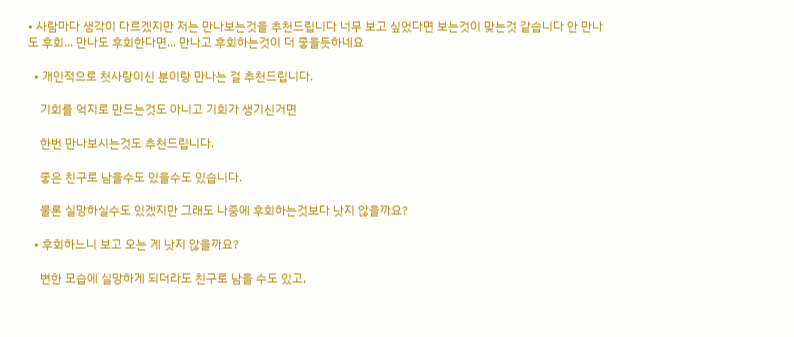• 사람마다 생각이 다르겠지만 저는 만나보는것을 추천드립니다 너무 보고 싶었다면 보는것이 맞는것 같습니다 안 만나도 후회... 만나도 후회한다면... 만나고 후회하는것이 더 좋을듯하네요

  • 개인적으로 첫사랑이신 분이랑 만나는 걸 추천드립니다.

    기회를 억지로 만드는것도 아니고 기회가 생기신거면

    한번 만나보시는것도 추천드립니다.

    좋은 친구로 남을수도 있을수도 있습니다.

    물론 실망하실수도 있겠지만 그래도 나중에 후회하는것보다 낫지 않을까요?

  • 후회하느니 보고 오는 게 낫지 않을까요?

    변한 모습에 실망하게 되더라도 친구로 남을 수도 있고,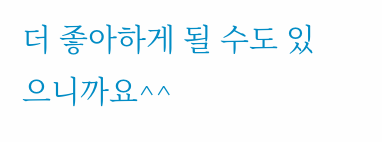더 좋아하게 될 수도 있으니까요^^